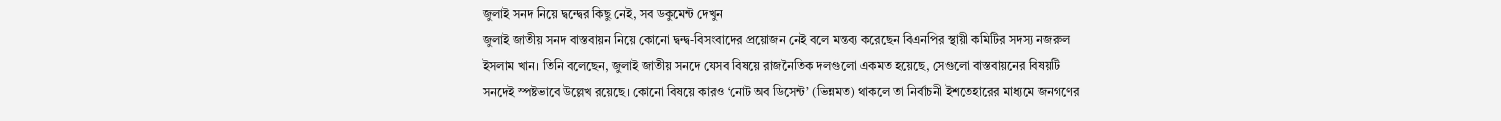জুলাই সনদ নিয়ে দ্বন্দ্বের কিছু নেই, সব ডকুমেন্ট দেখুন
জুলাই জাতীয় সনদ বাস্তবায়ন নিয়ে কোনো দ্বন্দ্ব-বিসংবাদের প্রয়োজন নেই বলে মন্তব্য করেছেন বিএনপির স্থায়ী কমিটির সদস্য নজরুল ইসলাম খান। তিনি বলেছেন, জুলাই জাতীয় সনদে যেসব বিষয়ে রাজনৈতিক দলগুলো একমত হয়েছে, সেগুলো বাস্তবায়নের বিষয়টি সনদেই স্পষ্টভাবে উল্লেখ রয়েছে। কোনো বিষয়ে কারও ‘নোট অব ডিসেন্ট’ (ভিন্নমত) থাকলে তা নির্বাচনী ইশতেহারের মাধ্যমে জনগণের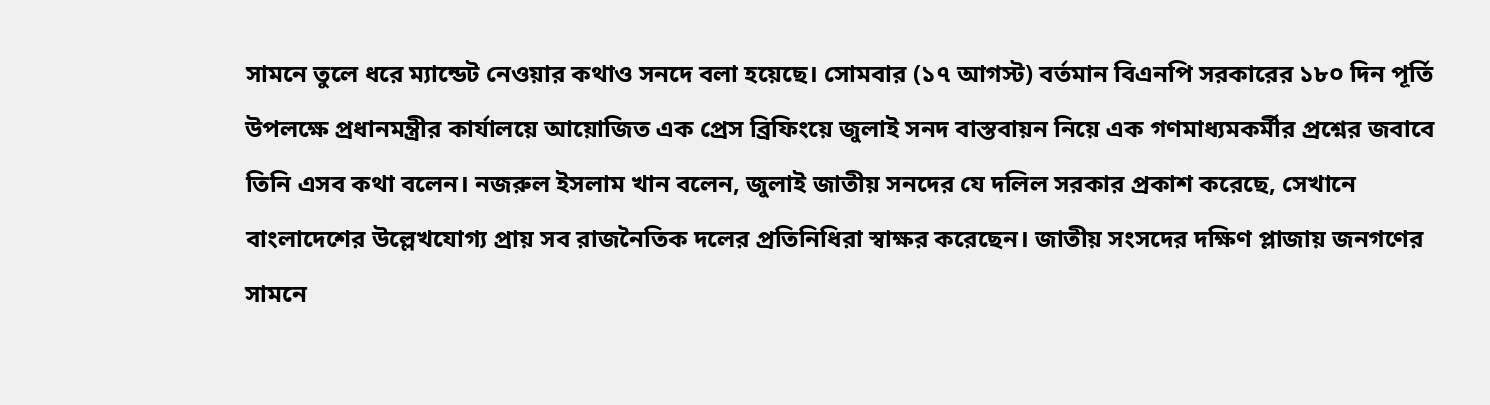সামনে তুলে ধরে ম্যান্ডেট নেওয়ার কথাও সনদে বলা হয়েছে। সোমবার (১৭ আগস্ট) বর্তমান বিএনপি সরকারের ১৮০ দিন পূর্তি উপলক্ষে প্রধানমন্ত্রীর কার্যালয়ে আয়োজিত এক প্রেস ব্রিফিংয়ে জুলাই সনদ বাস্তবায়ন নিয়ে এক গণমাধ্যমকর্মীর প্রশ্নের জবাবে তিনি এসব কথা বলেন। নজরুল ইসলাম খান বলেন, জুলাই জাতীয় সনদের যে দলিল সরকার প্রকাশ করেছে, সেখানে বাংলাদেশের উল্লেখযোগ্য প্রায় সব রাজনৈতিক দলের প্রতিনিধিরা স্বাক্ষর করেছেন। জাতীয় সংসদের দক্ষিণ প্লাজায় জনগণের সামনে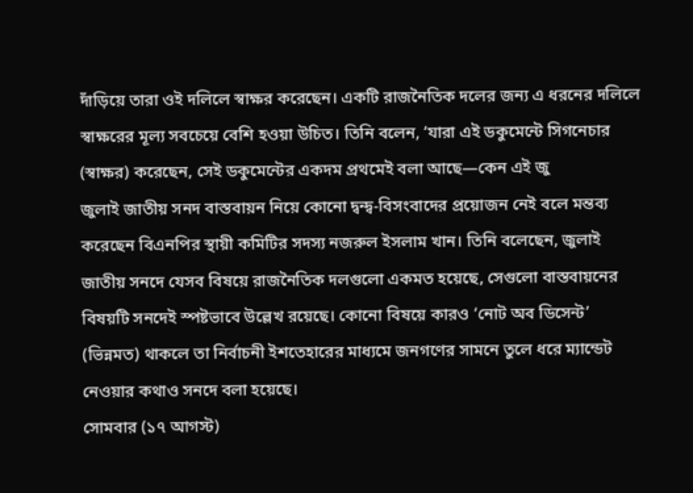দাঁড়িয়ে তারা ওই দলিলে স্বাক্ষর করেছেন। একটি রাজনৈতিক দলের জন্য এ ধরনের দলিলে স্বাক্ষরের মূল্য সবচেয়ে বেশি হওয়া উচিত। তিনি বলেন, ‘যারা এই ডকুমেন্টে সিগনেচার (স্বাক্ষর) করেছেন, সেই ডকুমেন্টের একদম প্রথমেই বলা আছে—কেন এই জু
জুলাই জাতীয় সনদ বাস্তবায়ন নিয়ে কোনো দ্বন্দ্ব-বিসংবাদের প্রয়োজন নেই বলে মন্তব্য করেছেন বিএনপির স্থায়ী কমিটির সদস্য নজরুল ইসলাম খান। তিনি বলেছেন, জুলাই জাতীয় সনদে যেসব বিষয়ে রাজনৈতিক দলগুলো একমত হয়েছে, সেগুলো বাস্তবায়নের বিষয়টি সনদেই স্পষ্টভাবে উল্লেখ রয়েছে। কোনো বিষয়ে কারও ‘নোট অব ডিসেন্ট’ (ভিন্নমত) থাকলে তা নির্বাচনী ইশতেহারের মাধ্যমে জনগণের সামনে তুলে ধরে ম্যান্ডেট নেওয়ার কথাও সনদে বলা হয়েছে।
সোমবার (১৭ আগস্ট)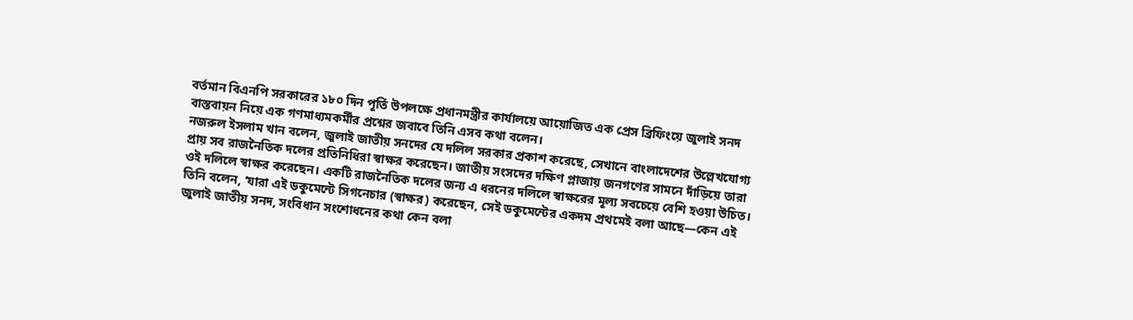বর্তমান বিএনপি সরকারের ১৮০ দিন পূর্তি উপলক্ষে প্রধানমন্ত্রীর কার্যালয়ে আয়োজিত এক প্রেস ব্রিফিংয়ে জুলাই সনদ বাস্তবায়ন নিয়ে এক গণমাধ্যমকর্মীর প্রশ্নের জবাবে তিনি এসব কথা বলেন।
নজরুল ইসলাম খান বলেন, জুলাই জাতীয় সনদের যে দলিল সরকার প্রকাশ করেছে, সেখানে বাংলাদেশের উল্লেখযোগ্য প্রায় সব রাজনৈতিক দলের প্রতিনিধিরা স্বাক্ষর করেছেন। জাতীয় সংসদের দক্ষিণ প্লাজায় জনগণের সামনে দাঁড়িয়ে তারা ওই দলিলে স্বাক্ষর করেছেন। একটি রাজনৈতিক দলের জন্য এ ধরনের দলিলে স্বাক্ষরের মূল্য সবচেয়ে বেশি হওয়া উচিত।
তিনি বলেন, ‘যারা এই ডকুমেন্টে সিগনেচার (স্বাক্ষর) করেছেন, সেই ডকুমেন্টের একদম প্রথমেই বলা আছে—কেন এই জুলাই জাতীয় সনদ, সংবিধান সংশোধনের কথা কেন বলা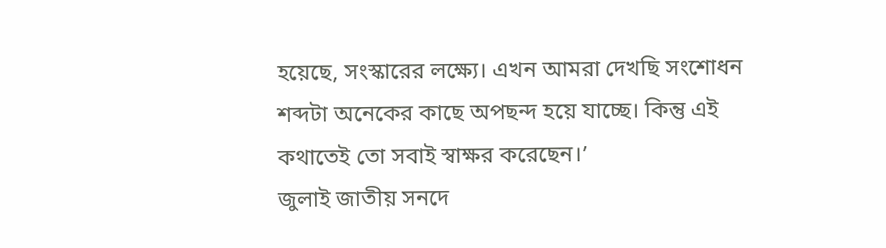হয়েছে, সংস্কারের লক্ষ্যে। এখন আমরা দেখছি সংশোধন শব্দটা অনেকের কাছে অপছন্দ হয়ে যাচ্ছে। কিন্তু এই কথাতেই তো সবাই স্বাক্ষর করেছেন।’
জুলাই জাতীয় সনদে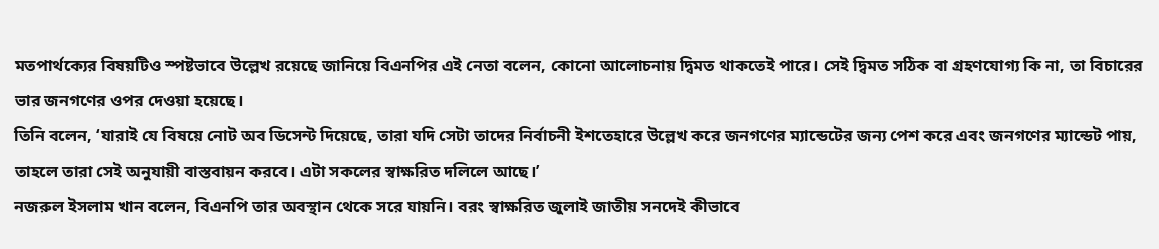মতপার্থক্যের বিষয়টিও স্পষ্টভাবে উল্লেখ রয়েছে জানিয়ে বিএনপির এই নেতা বলেন, কোনো আলোচনায় দ্বিমত থাকতেই পারে। সেই দ্বিমত সঠিক বা গ্রহণযোগ্য কি না, তা বিচারের ভার জনগণের ওপর দেওয়া হয়েছে।
তিনি বলেন, ‘যারাই যে বিষয়ে নোট অব ডিসেন্ট দিয়েছে, তারা যদি সেটা তাদের নির্বাচনী ইশতেহারে উল্লেখ করে জনগণের ম্যান্ডেটের জন্য পেশ করে এবং জনগণের ম্যান্ডেট পায়, তাহলে তারা সেই অনুযায়ী বাস্তবায়ন করবে। এটা সকলের স্বাক্ষরিত দলিলে আছে।’
নজরুল ইসলাম খান বলেন, বিএনপি তার অবস্থান থেকে সরে যায়নি। বরং স্বাক্ষরিত জুলাই জাতীয় সনদেই কীভাবে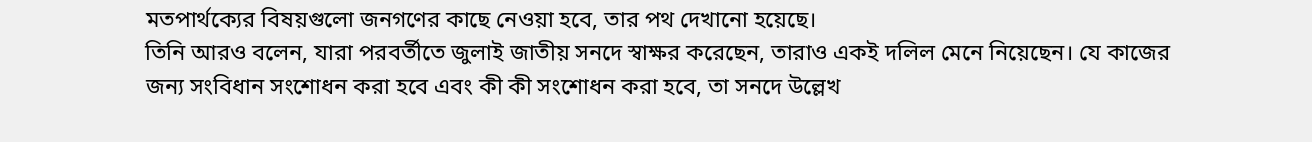মতপার্থক্যের বিষয়গুলো জনগণের কাছে নেওয়া হবে, তার পথ দেখানো হয়েছে।
তিনি আরও বলেন, যারা পরবর্তীতে জুলাই জাতীয় সনদে স্বাক্ষর করেছেন, তারাও একই দলিল মেনে নিয়েছেন। যে কাজের জন্য সংবিধান সংশোধন করা হবে এবং কী কী সংশোধন করা হবে, তা সনদে উল্লেখ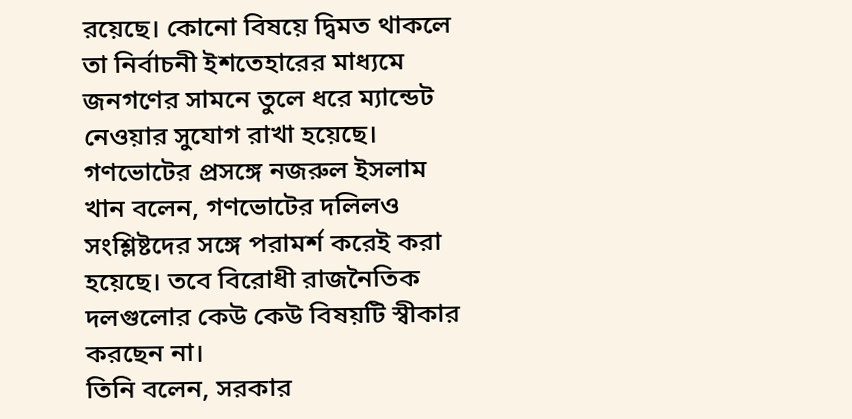রয়েছে। কোনো বিষয়ে দ্বিমত থাকলে তা নির্বাচনী ইশতেহারের মাধ্যমে জনগণের সামনে তুলে ধরে ম্যান্ডেট নেওয়ার সুযোগ রাখা হয়েছে।
গণভোটের প্রসঙ্গে নজরুল ইসলাম খান বলেন, গণভোটের দলিলও সংশ্লিষ্টদের সঙ্গে পরামর্শ করেই করা হয়েছে। তবে বিরোধী রাজনৈতিক দলগুলোর কেউ কেউ বিষয়টি স্বীকার করছেন না।
তিনি বলেন, সরকার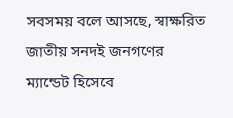সবসময় বলে আসছে, স্বাক্ষরিত জাতীয় সনদই জনগণের ম্যান্ডেট হিসেবে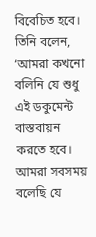বিবেচিত হবে।
তিনি বলেন, ‘আমরা কখনো বলিনি যে শুধু এই ডকুমেন্ট বাস্তবায়ন করতে হবে। আমরা সবসময় বলেছি যে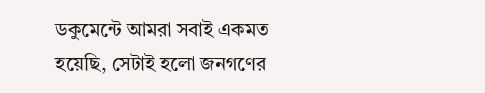ডকুমেন্টে আমরা সবাই একমত হয়েছি, সেটাই হলো জনগণের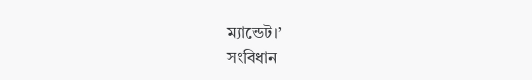ম্যান্ডেট।’
সংবিধান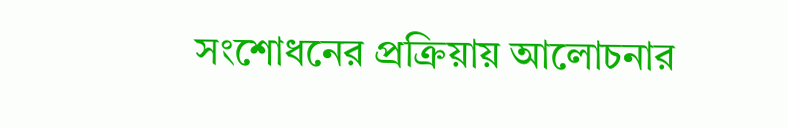সংশোধনের প্রক্রিয়ায় আলোচনার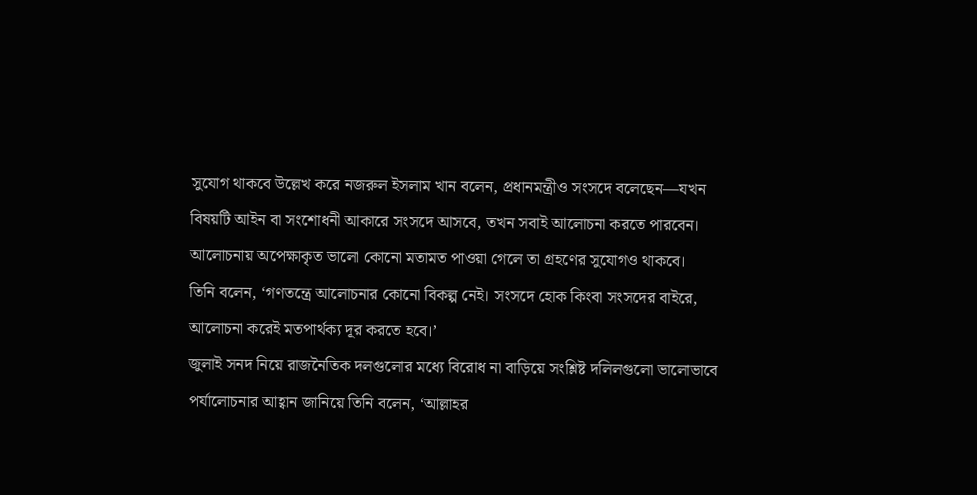সুযোগ থাকবে উল্লেখ করে নজরুল ইসলাম খান বলেন, প্রধানমন্ত্রীও সংসদে বলেছেন—যখন বিষয়টি আইন বা সংশোধনী আকারে সংসদে আসবে, তখন সবাই আলোচনা করতে পারবেন। আলোচনায় অপেক্ষাকৃত ভালো কোনো মতামত পাওয়া গেলে তা গ্রহণের সুযোগও থাকবে।
তিনি বলেন, ‘গণতন্ত্রে আলোচনার কোনো বিকল্প নেই। সংসদে হোক কিংবা সংসদের বাইরে, আলোচনা করেই মতপার্থক্য দূর করতে হবে।’
জুলাই সনদ নিয়ে রাজনৈতিক দলগুলোর মধ্যে বিরোধ না বাড়িয়ে সংশ্লিষ্ট দলিলগুলো ভালোভাবে পর্যালোচনার আহ্বান জানিয়ে তিনি বলেন, ‘আল্লাহর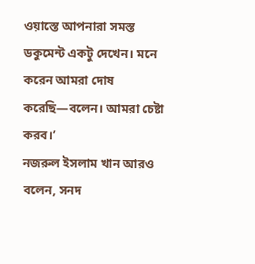ওয়াস্তে আপনারা সমস্ত ডকুমেন্ট একটু দেখেন। মনে করেন আমরা দোষ করেছি—বলেন। আমরা চেষ্টা করব।’
নজরুল ইসলাম খান আরও বলেন, সনদ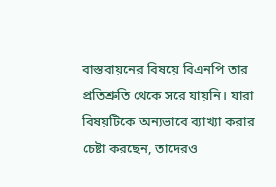বাস্তবায়নের বিষয়ে বিএনপি তার প্রতিশ্রুতি থেকে সরে যায়নি। যারা বিষয়টিকে অন্যভাবে ব্যাখ্যা করার চেষ্টা করছেন, তাদেরও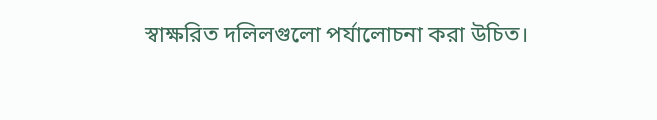স্বাক্ষরিত দলিলগুলো পর্যালোচনা করা উচিত।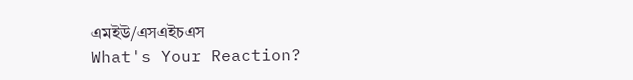এমইউ/এসএইচএস
What's Your Reaction?